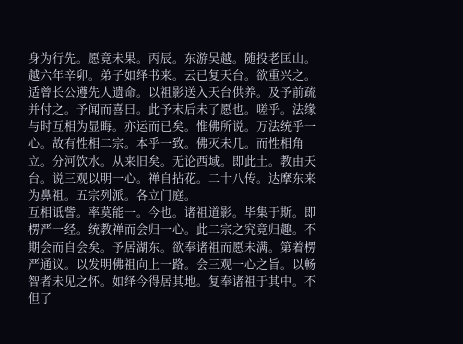身为行先。愿竟未果。丙辰。东游吴越。随投老匡山。越六年辛卯。弟子如绎书来。云已复天台。欲重兴之。适曾长公遵先人遗命。以祖影送入天台供养。及予前疏并付之。予闻而喜曰。此予末后未了愿也。嗟乎。法缘与时互相为显晦。亦运而已矣。惟佛所说。万法统乎一心。故有性相二宗。本乎一致。佛灭未几。而性相角立。分河饮水。从来旧矣。无论西域。即此土。教由天台。说三观以明一心。禅自拈花。二十八传。达摩东来为鼻祖。五宗列派。各立门庭。
互相诋訾。率莫能一。今也。诸祖道影。毕集于斯。即楞严一经。统教禅而会归一心。此二宗之究竟归趣。不期会而自会矣。予居湖东。欲奉诸祖而愿未满。第着楞严通议。以发明佛祖向上一路。会三观一心之旨。以畅智者未见之怀。如绎今得居其地。复奉诸祖于其中。不但了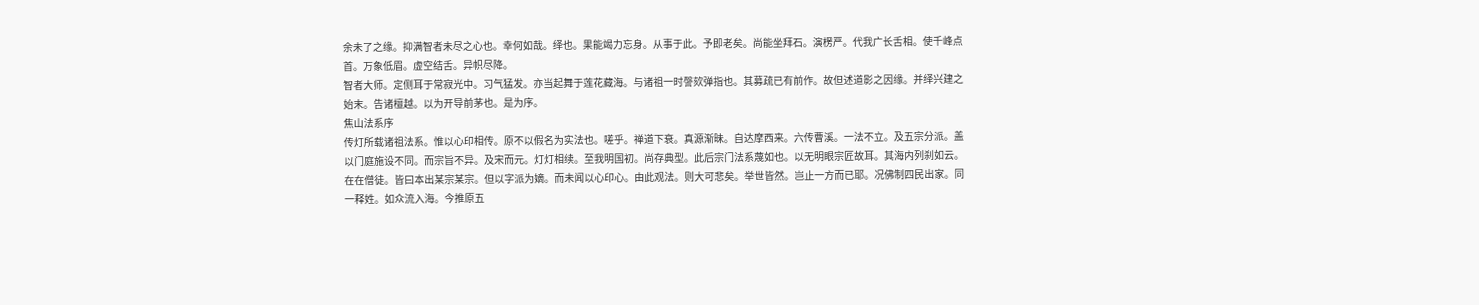余未了之缘。抑满智者未尽之心也。幸何如哉。绎也。果能竭力忘身。从事于此。予即老矣。尚能坐拜石。演楞严。代我广长舌相。使千峰点首。万象低眉。虚空结舌。异帜尽降。
智者大师。定侧耳于常寂光中。习气猛发。亦当起舞于莲花藏海。与诸祖一时謦欬弹指也。其募疏已有前作。故但述道影之因缘。并绎兴建之始末。告诸檀越。以为开导前茅也。是为序。
焦山法系序
传灯所载诸祖法系。惟以心印相传。原不以假名为实法也。嗟乎。禅道下衰。真源渐昧。自达摩西来。六传曹溪。一法不立。及五宗分派。盖以门庭施设不同。而宗旨不异。及宋而元。灯灯相续。至我明国初。尚存典型。此后宗门法系蔑如也。以无明眼宗匠故耳。其海内列刹如云。在在僧徒。皆曰本出某宗某宗。但以字派为嫡。而未闻以心印心。由此观法。则大可悲矣。举世皆然。岂止一方而已耶。况佛制四民出家。同一释姓。如众流入海。今推原五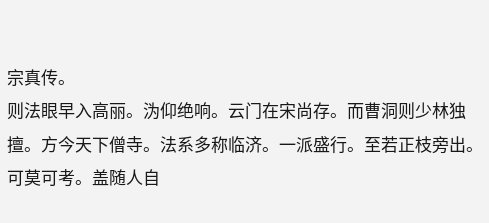宗真传。
则法眼早入高丽。沩仰绝响。云门在宋尚存。而曹洞则少林独擅。方今天下僧寺。法系多称临济。一派盛行。至若正枝旁出。可莫可考。盖随人自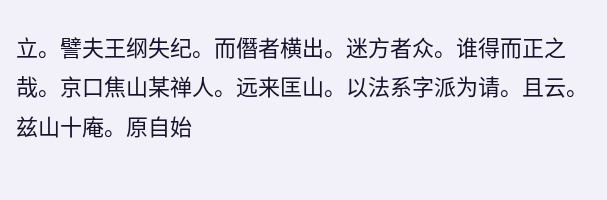立。譬夫王纲失纪。而僭者横出。迷方者众。谁得而正之哉。京口焦山某禅人。远来匡山。以法系字派为请。且云。兹山十庵。原自始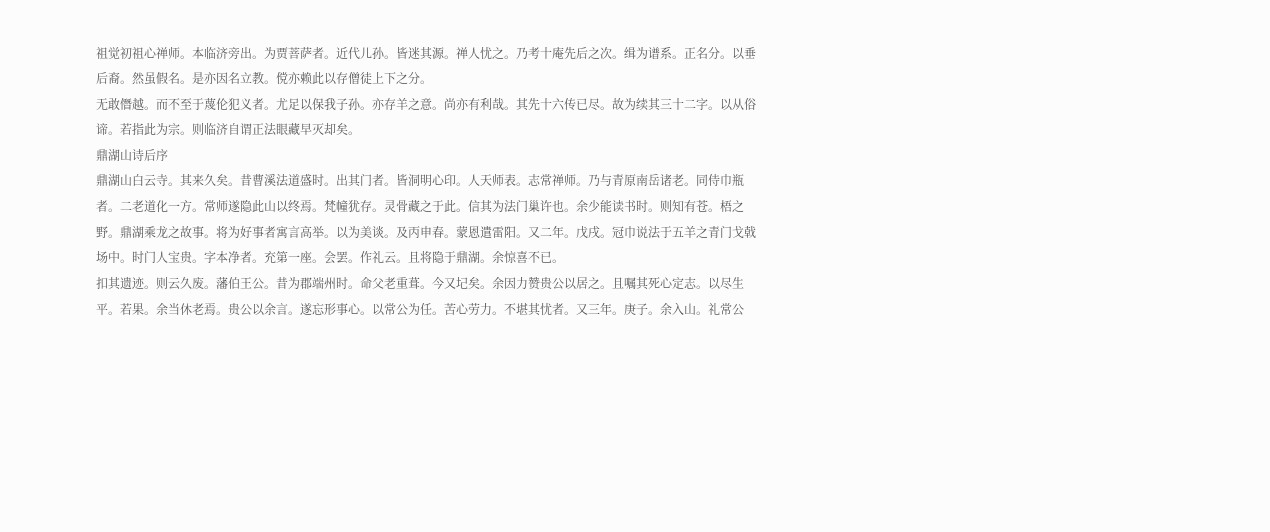祖觉初祖心禅师。本临济旁出。为贾菩萨者。近代儿孙。皆迷其源。禅人忧之。乃考十庵先后之次。缉为谱系。正名分。以垂后裔。然虽假名。是亦因名立教。傥亦赖此以存僧徒上下之分。
无敢僭越。而不至于蔑伦犯义者。尤足以保我子孙。亦存羊之意。尚亦有利哉。其先十六传已尽。故为续其三十二字。以从俗谛。若指此为宗。则临济自谓正法眼藏早灭却矣。
鼎湖山诗后序
鼎湖山白云寺。其来久矣。昔曹溪法道盛时。出其门者。皆洞明心印。人天师表。志常禅师。乃与青原南岳诸老。同侍巾瓶者。二老道化一方。常师遂隐此山以终焉。梵幢犹存。灵骨藏之于此。信其为法门巢许也。余少能读书时。则知有苍。梧之野。鼎湖乘龙之故事。将为好事者寓言高举。以为美谈。及丙申春。蒙恩遣雷阳。又二年。戊戌。冠巾说法于五羊之青门戈戟场中。时门人宝贵。字本净者。充第一座。会罢。作礼云。且将隐于鼎湖。余惊喜不已。
扣其遗迹。则云久废。藩伯王公。昔为郡端州时。命父老重葺。今又圮矣。余因力赞贵公以居之。且嘱其死心定志。以尽生平。若果。余当休老焉。贵公以余言。遂忘形事心。以常公为任。苦心劳力。不堪其忧者。又三年。庚子。余入山。礼常公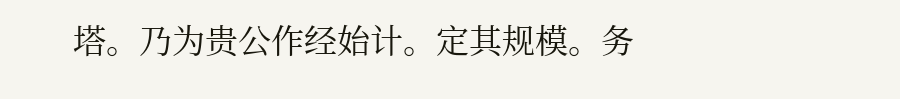塔。乃为贵公作经始计。定其规模。务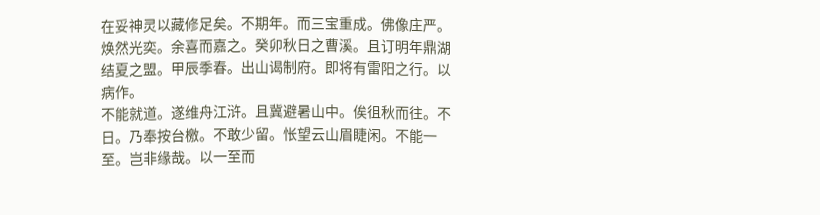在妥神灵以藏修足矣。不期年。而三宝重成。佛像庄严。焕然光奕。余喜而嘉之。癸卯秋日之曹溪。且订明年鼎湖结夏之盟。甲辰季春。出山谒制府。即将有雷阳之行。以病作。
不能就道。遂维舟江浒。且冀避暑山中。俟徂秋而往。不日。乃奉按台檄。不敢少留。怅望云山眉睫闲。不能一至。岂非缘哉。以一至而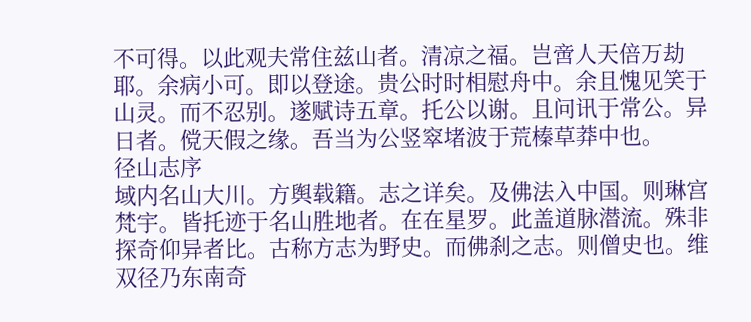不可得。以此观夫常住兹山者。清凉之福。岂啻人天倍万劫耶。余病小可。即以登途。贵公时时相慰舟中。余且愧见笑于山灵。而不忍别。遂赋诗五章。托公以谢。且问讯于常公。异日者。傥天假之缘。吾当为公竖窣堵波于荒榛草莽中也。
径山志序
域内名山大川。方舆载籍。志之详矣。及佛法入中国。则琳宫梵宇。皆托迹于名山胜地者。在在星罗。此盖道脉潜流。殊非探奇仰异者比。古称方志为野史。而佛刹之志。则僧史也。维双径乃东南奇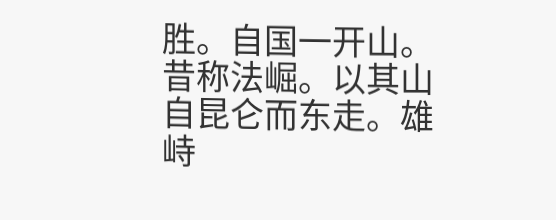胜。自国一开山。昔称法崛。以其山自昆仑而东走。雄峙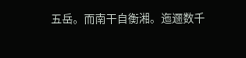五岳。而南干自衡湘。迤逦数千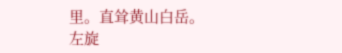里。直耸黄山白岳。
左旋